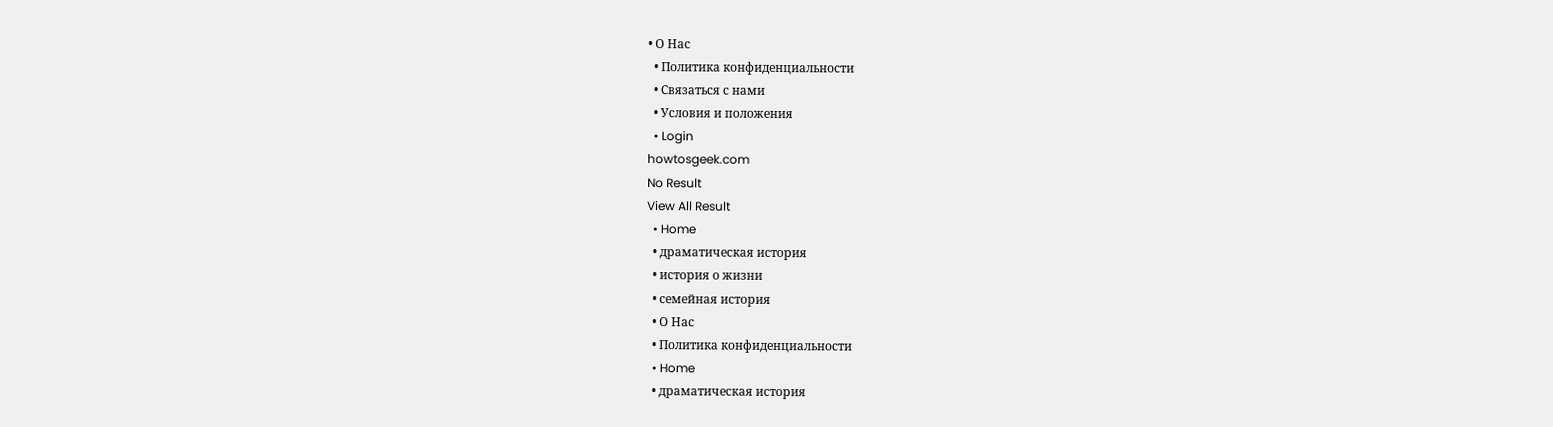• О Нас
  • Политика конфиденциальности
  • Связаться с нами
  • Условия и положения
  • Login
howtosgeek.com
No Result
View All Result
  • Home
  • драматическая история
  • история о жизни
  • семейная история
  • О Нас
  • Политика конфиденциальности
  • Home
  • драматическая история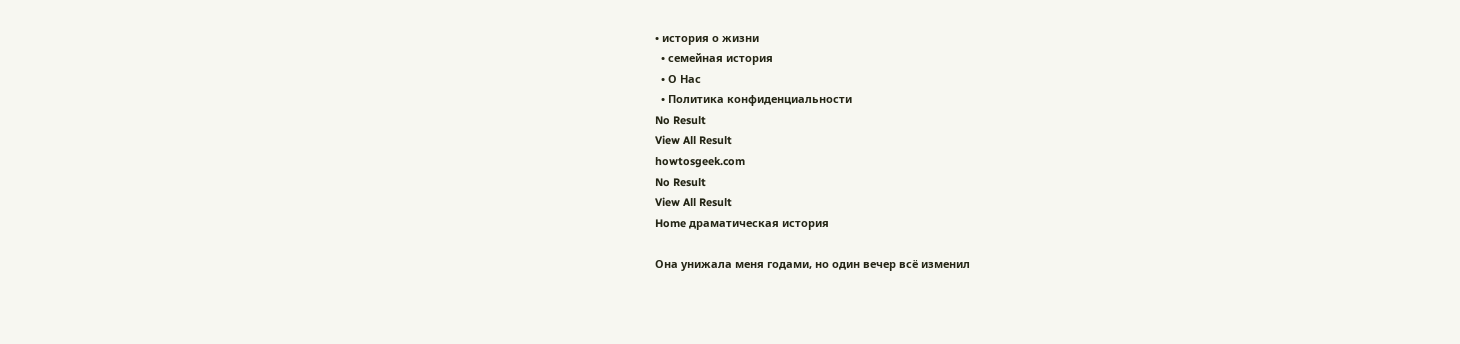• история о жизни
  • семейная история
  • О Нас
  • Политика конфиденциальности
No Result
View All Result
howtosgeek.com
No Result
View All Result
Home драматическая история

Она унижала меня годами, но один вечер всё изменил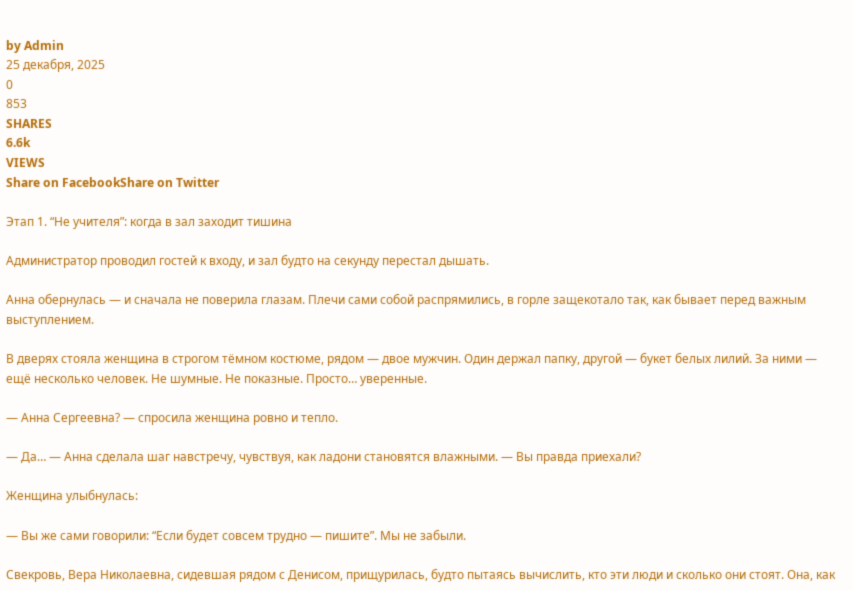by Admin
25 декабря, 2025
0
853
SHARES
6.6k
VIEWS
Share on FacebookShare on Twitter

Этап 1. “Не учителя”: когда в зал заходит тишина

Администратор проводил гостей к входу, и зал будто на секунду перестал дышать.

Анна обернулась — и сначала не поверила глазам. Плечи сами собой распрямились, в горле защекотало так, как бывает перед важным выступлением.

В дверях стояла женщина в строгом тёмном костюме, рядом — двое мужчин. Один держал папку, другой — букет белых лилий. За ними — ещё несколько человек. Не шумные. Не показные. Просто… уверенные.

— Анна Сергеевна? — спросила женщина ровно и тепло.

— Да… — Анна сделала шаг навстречу, чувствуя, как ладони становятся влажными. — Вы правда приехали?

Женщина улыбнулась:

— Вы же сами говорили: “Если будет совсем трудно — пишите”. Мы не забыли.

Свекровь, Вера Николаевна, сидевшая рядом с Денисом, прищурилась, будто пытаясь вычислить, кто эти люди и сколько они стоят. Она, как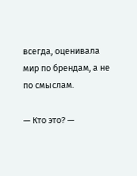всегда, оценивала мир по брендам, а не по смыслам.

— Кто это? —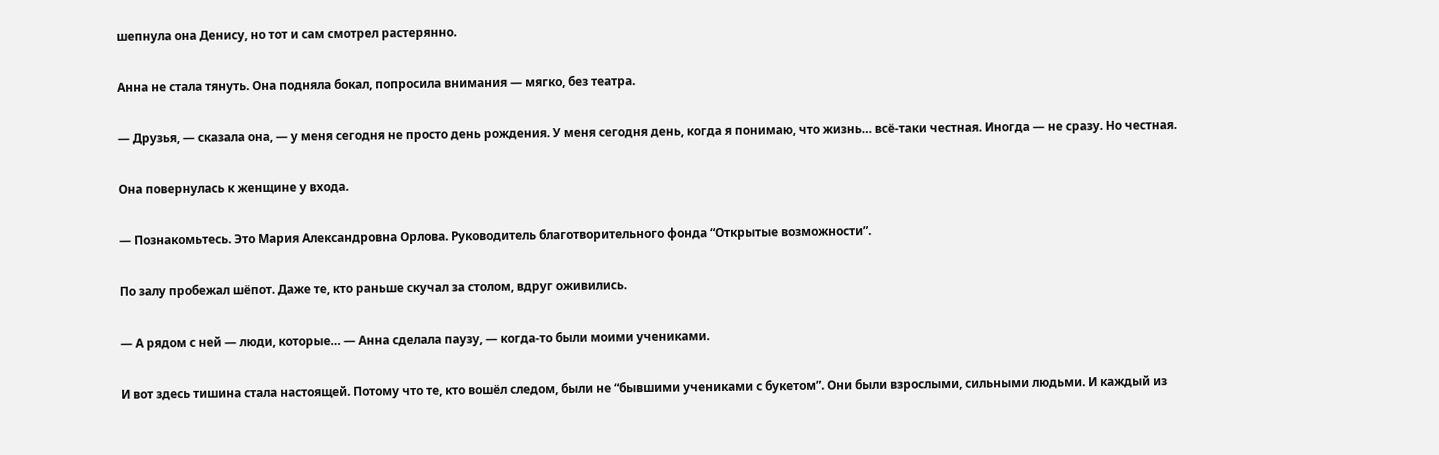шепнула она Денису, но тот и сам смотрел растерянно.

Анна не стала тянуть. Она подняла бокал, попросила внимания — мягко, без театра.

— Друзья, — сказала она, — у меня сегодня не просто день рождения. У меня сегодня день, когда я понимаю, что жизнь… всё-таки честная. Иногда — не сразу. Но честная.

Она повернулась к женщине у входа.

— Познакомьтесь. Это Мария Александровна Орлова. Руководитель благотворительного фонда “Открытые возможности”.

По залу пробежал шёпот. Даже те, кто раньше скучал за столом, вдруг оживились.

— А рядом с ней — люди, которые… — Анна сделала паузу, — когда-то были моими учениками.

И вот здесь тишина стала настоящей. Потому что те, кто вошёл следом, были не “бывшими учениками с букетом”. Они были взрослыми, сильными людьми. И каждый из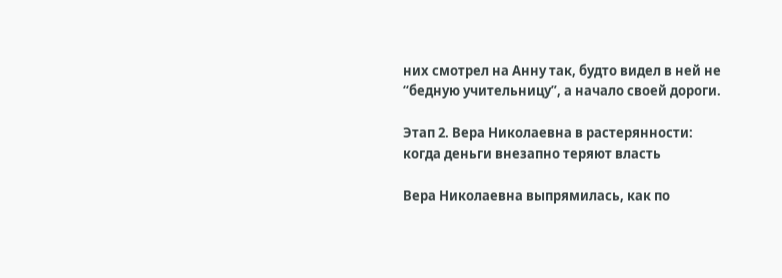них смотрел на Анну так, будто видел в ней не “бедную учительницу”, а начало своей дороги.

Этап 2. Вера Николаевна в растерянности: когда деньги внезапно теряют власть

Вера Николаевна выпрямилась, как по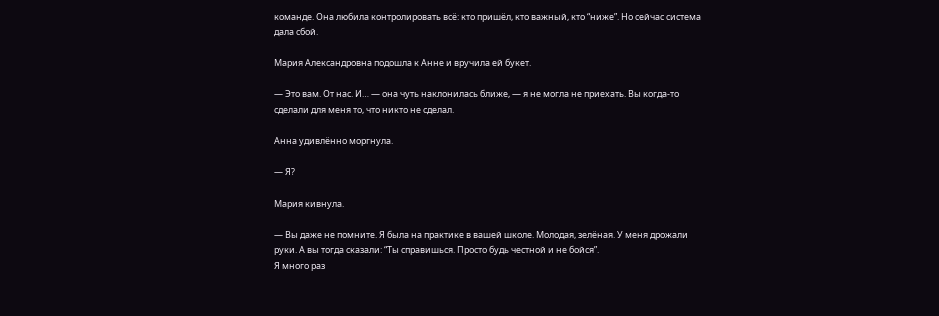команде. Она любила контролировать всё: кто пришёл, кто важный, кто “ниже”. Но сейчас система дала сбой.

Мария Александровна подошла к Анне и вручила ей букет.

— Это вам. От нас. И… — она чуть наклонилась ближе, — я не могла не приехать. Вы когда-то сделали для меня то, что никто не сделал.

Анна удивлённо моргнула.

— Я?

Мария кивнула.

— Вы даже не помните. Я была на практике в вашей школе. Молодая, зелёная. У меня дрожали руки. А вы тогда сказали: “Ты справишься. Просто будь честной и не бойся”.
Я много раз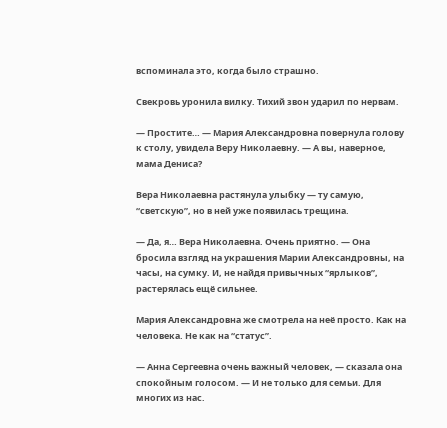вспоминала это, когда было страшно.

Свекровь уронила вилку. Тихий звон ударил по нервам.

— Простите… — Мария Александровна повернула голову к столу, увидела Веру Николаевну. — А вы, наверное, мама Дениса?

Вера Николаевна растянула улыбку — ту самую, “светскую”, но в ней уже появилась трещина.

— Да, я… Вера Николаевна. Очень приятно. — Она бросила взгляд на украшения Марии Александровны, на часы, на сумку. И, не найдя привычных “ярлыков”, растерялась ещё сильнее.

Мария Александровна же смотрела на неё просто. Как на человека. Не как на “статус”.

— Анна Сергеевна очень важный человек, — сказала она спокойным голосом. — И не только для семьи. Для многих из нас.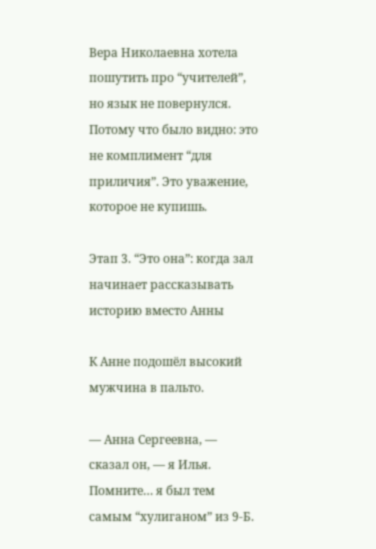Вера Николаевна хотела пошутить про “учителей”, но язык не повернулся. Потому что было видно: это не комплимент “для приличия”. Это уважение, которое не купишь.

Этап 3. “Это она”: когда зал начинает рассказывать историю вместо Анны

К Анне подошёл высокий мужчина в пальто.

— Анна Сергеевна, — сказал он, — я Илья. Помните… я был тем самым “хулиганом” из 9-Б.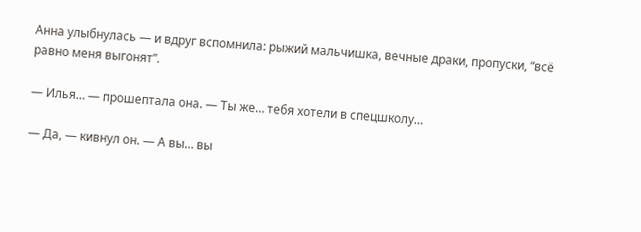Анна улыбнулась — и вдруг вспомнила: рыжий мальчишка, вечные драки, пропуски, “всё равно меня выгонят”.

— Илья… — прошептала она. — Ты же… тебя хотели в спецшколу…

— Да, — кивнул он. — А вы… вы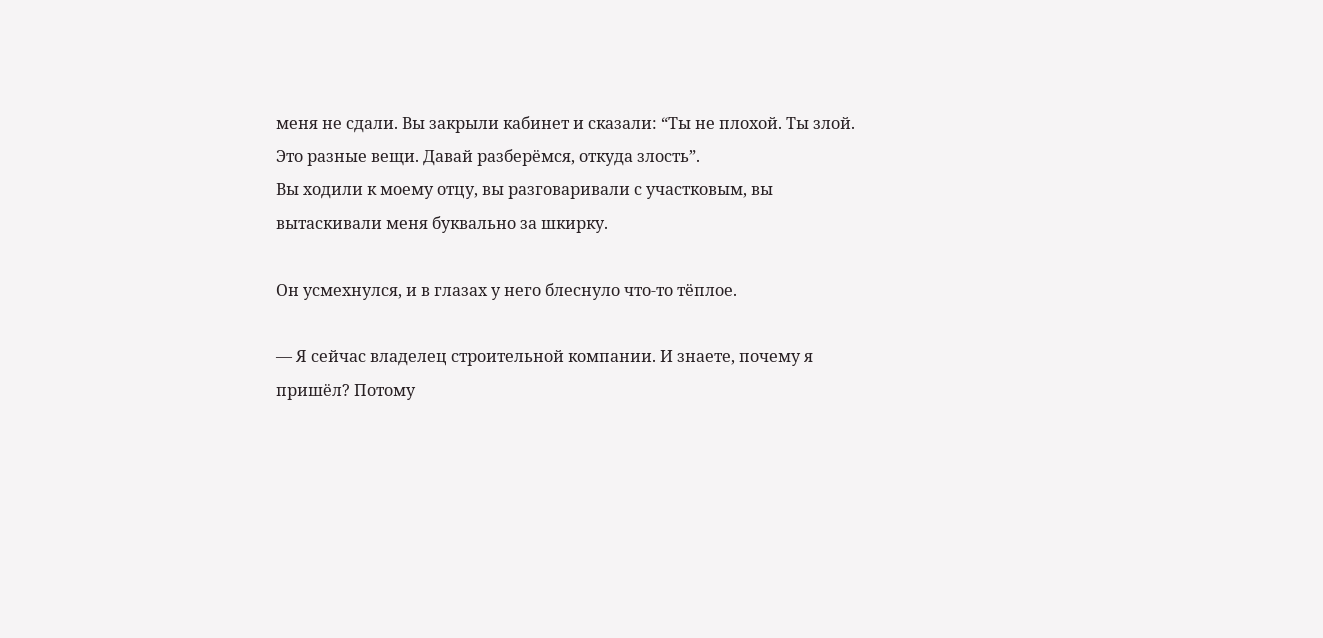меня не сдали. Вы закрыли кабинет и сказали: “Ты не плохой. Ты злой. Это разные вещи. Давай разберёмся, откуда злость”.
Вы ходили к моему отцу, вы разговаривали с участковым, вы вытаскивали меня буквально за шкирку.

Он усмехнулся, и в глазах у него блеснуло что-то тёплое.

— Я сейчас владелец строительной компании. И знаете, почему я пришёл? Потому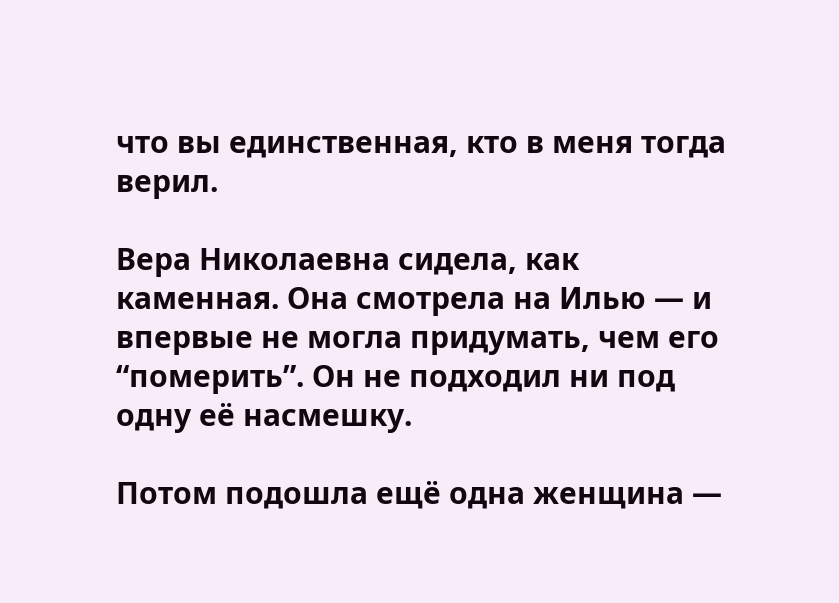что вы единственная, кто в меня тогда верил.

Вера Николаевна сидела, как каменная. Она смотрела на Илью — и впервые не могла придумать, чем его “померить”. Он не подходил ни под одну её насмешку.

Потом подошла ещё одна женщина —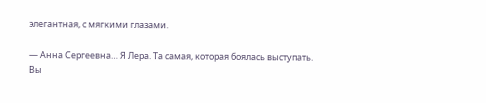элегантная, с мягкими глазами.

— Анна Сергеевна… Я Лера. Та самая, которая боялась выступать. Вы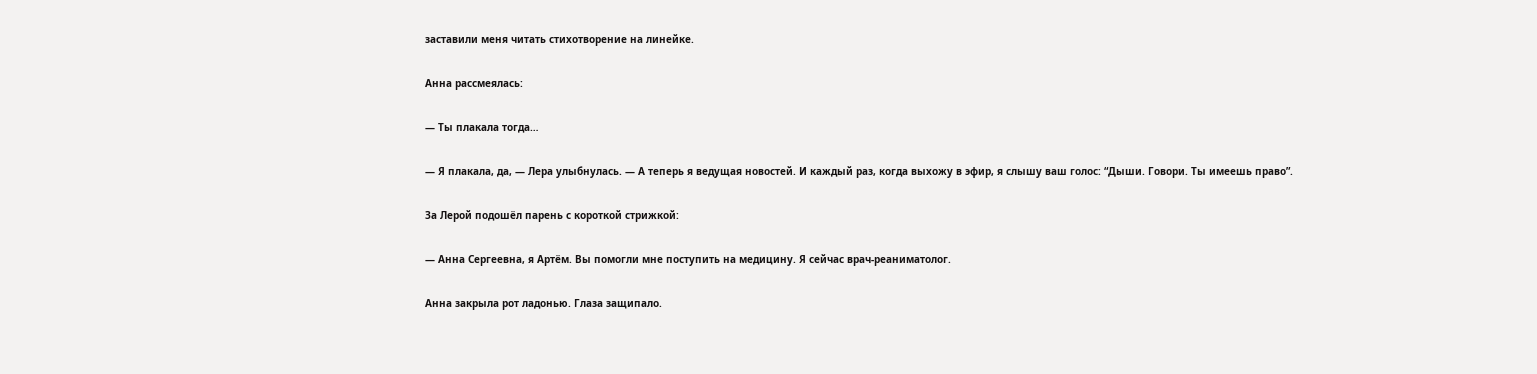заставили меня читать стихотворение на линейке.

Анна рассмеялась:

— Ты плакала тогда…

— Я плакала, да, — Лера улыбнулась. — А теперь я ведущая новостей. И каждый раз, когда выхожу в эфир, я слышу ваш голос: “Дыши. Говори. Ты имеешь право”.

За Лерой подошёл парень с короткой стрижкой:

— Анна Сергеевна, я Артём. Вы помогли мне поступить на медицину. Я сейчас врач-реаниматолог.

Анна закрыла рот ладонью. Глаза защипало.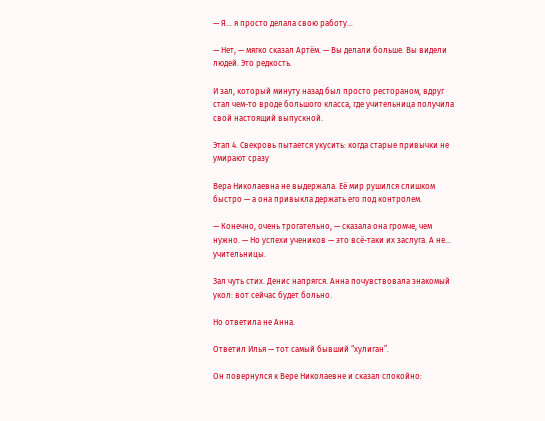— Я… я просто делала свою работу…

— Нет, — мягко сказал Артём. — Вы делали больше. Вы видели людей. Это редкость.

И зал, который минуту назад был просто рестораном, вдруг стал чем-то вроде большого класса, где учительница получила свой настоящий выпускной.

Этап 4. Свекровь пытается укусить: когда старые привычки не умирают сразу

Вера Николаевна не выдержала. Её мир рушился слишком быстро — а она привыкла держать его под контролем.

— Конечно, очень трогательно, — сказала она громче, чем нужно. — Но успехи учеников — это всё-таки их заслуга. А не… учительницы.

Зал чуть стих. Денис напрягся. Анна почувствовала знакомый укол: вот сейчас будет больно.

Но ответила не Анна.

Ответил Илья — тот самый бывший “хулиган”.

Он повернулся к Вере Николаевне и сказал спокойно: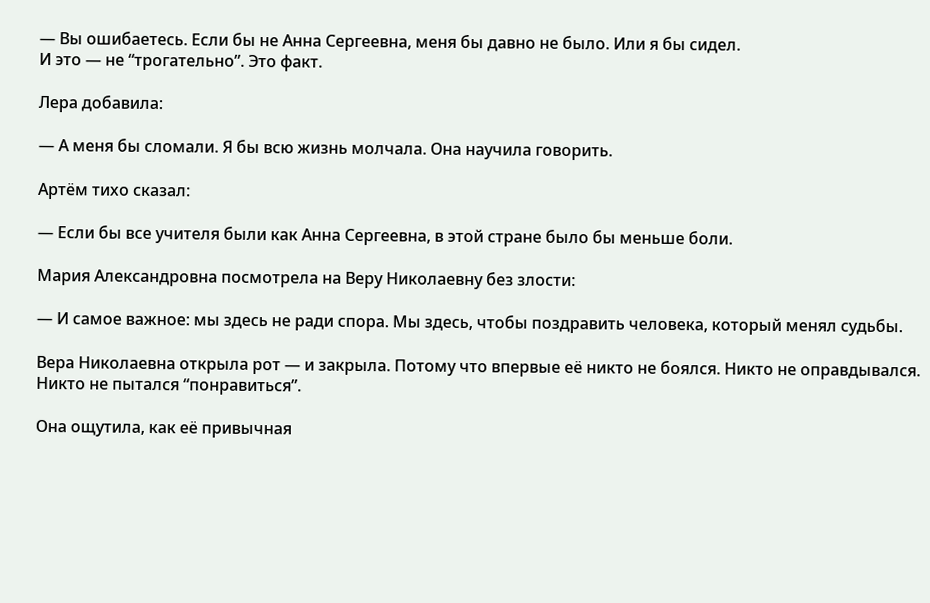— Вы ошибаетесь. Если бы не Анна Сергеевна, меня бы давно не было. Или я бы сидел.
И это — не “трогательно”. Это факт.

Лера добавила:

— А меня бы сломали. Я бы всю жизнь молчала. Она научила говорить.

Артём тихо сказал:

— Если бы все учителя были как Анна Сергеевна, в этой стране было бы меньше боли.

Мария Александровна посмотрела на Веру Николаевну без злости:

— И самое важное: мы здесь не ради спора. Мы здесь, чтобы поздравить человека, который менял судьбы.

Вера Николаевна открыла рот — и закрыла. Потому что впервые её никто не боялся. Никто не оправдывался. Никто не пытался “понравиться”.

Она ощутила, как её привычная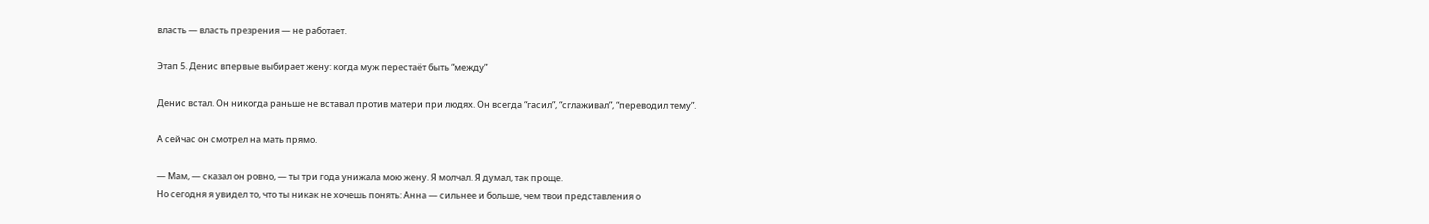власть — власть презрения — не работает.

Этап 5. Денис впервые выбирает жену: когда муж перестаёт быть “между”

Денис встал. Он никогда раньше не вставал против матери при людях. Он всегда “гасил”, “сглаживал”, “переводил тему”.

А сейчас он смотрел на мать прямо.

— Мам, — сказал он ровно, — ты три года унижала мою жену. Я молчал. Я думал, так проще.
Но сегодня я увидел то, что ты никак не хочешь понять: Анна — сильнее и больше, чем твои представления о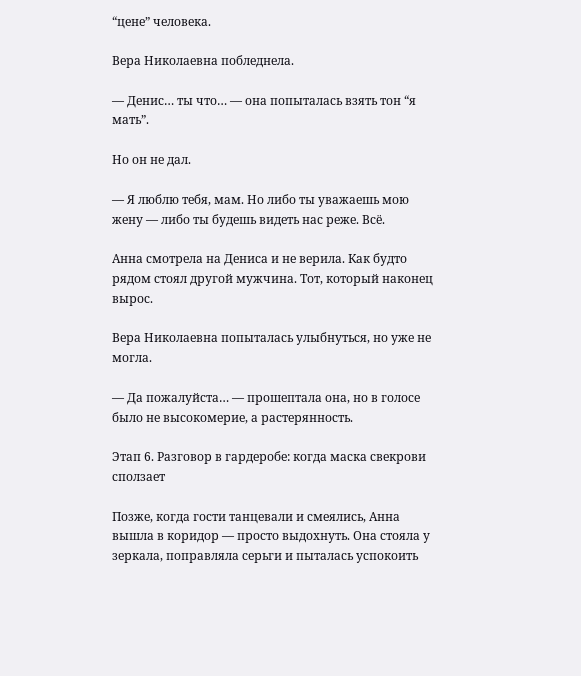“цене” человека.

Вера Николаевна побледнела.

— Денис… ты что… — она попыталась взять тон “я мать”.

Но он не дал.

— Я люблю тебя, мам. Но либо ты уважаешь мою жену — либо ты будешь видеть нас реже. Всё.

Анна смотрела на Дениса и не верила. Как будто рядом стоял другой мужчина. Тот, который наконец вырос.

Вера Николаевна попыталась улыбнуться, но уже не могла.

— Да пожалуйста… — прошептала она, но в голосе было не высокомерие, а растерянность.

Этап 6. Разговор в гардеробе: когда маска свекрови сползает

Позже, когда гости танцевали и смеялись, Анна вышла в коридор — просто выдохнуть. Она стояла у зеркала, поправляла серьги и пыталась успокоить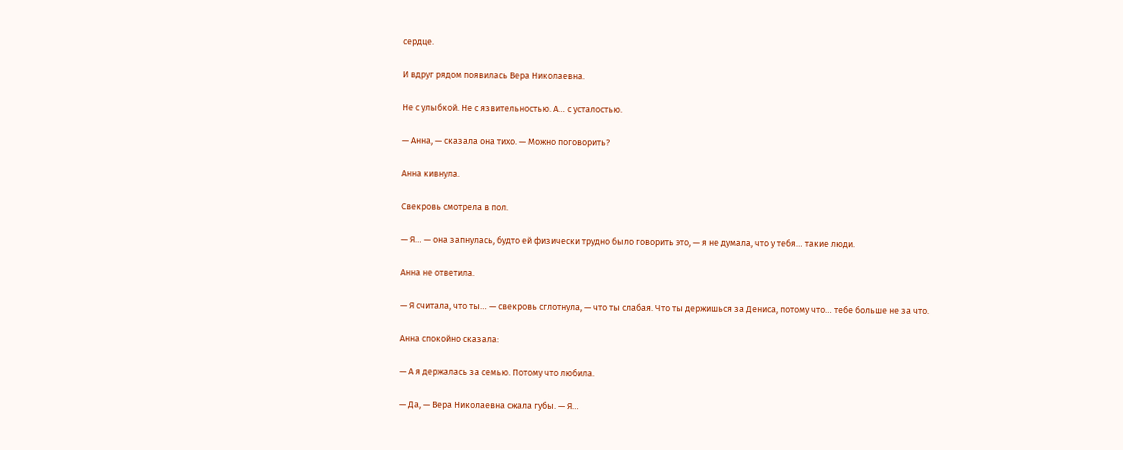сердце.

И вдруг рядом появилась Вера Николаевна.

Не с улыбкой. Не с язвительностью. А… с усталостью.

— Анна, — сказала она тихо. — Можно поговорить?

Анна кивнула.

Свекровь смотрела в пол.

— Я… — она запнулась, будто ей физически трудно было говорить это, — я не думала, что у тебя… такие люди.

Анна не ответила.

— Я считала, что ты… — свекровь сглотнула, — что ты слабая. Что ты держишься за Дениса, потому что… тебе больше не за что.

Анна спокойно сказала:

— А я держалась за семью. Потому что любила.

— Да, — Вера Николаевна сжала губы. — Я…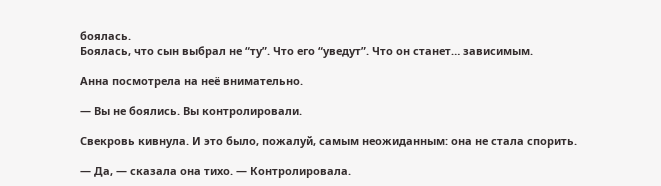боялась.
Боялась, что сын выбрал не “ту”. Что его “уведут”. Что он станет… зависимым.

Анна посмотрела на неё внимательно.

— Вы не боялись. Вы контролировали.

Свекровь кивнула. И это было, пожалуй, самым неожиданным: она не стала спорить.

— Да, — сказала она тихо. — Контролировала.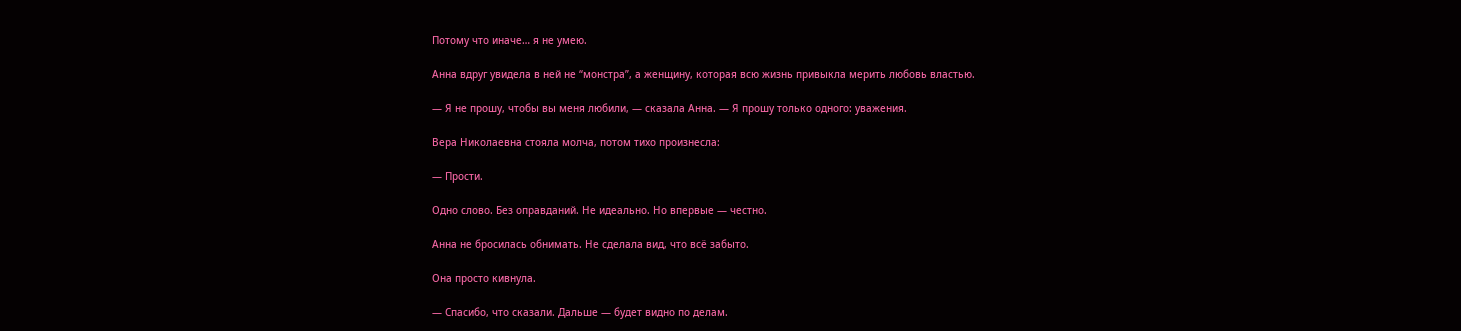Потому что иначе… я не умею.

Анна вдруг увидела в ней не “монстра”, а женщину, которая всю жизнь привыкла мерить любовь властью.

— Я не прошу, чтобы вы меня любили, — сказала Анна. — Я прошу только одного: уважения.

Вера Николаевна стояла молча, потом тихо произнесла:

— Прости.

Одно слово. Без оправданий. Не идеально. Но впервые — честно.

Анна не бросилась обнимать. Не сделала вид, что всё забыто.

Она просто кивнула.

— Спасибо, что сказали. Дальше — будет видно по делам.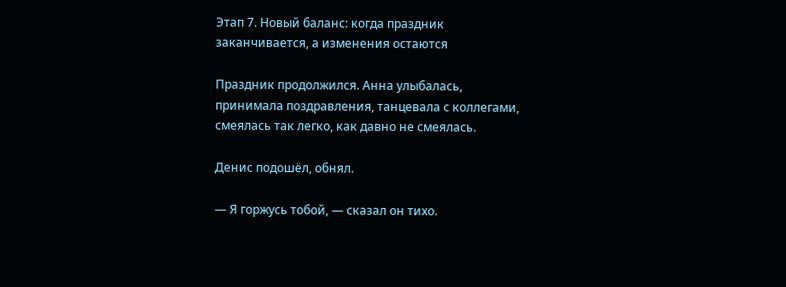Этап 7. Новый баланс: когда праздник заканчивается, а изменения остаются

Праздник продолжился. Анна улыбалась, принимала поздравления, танцевала с коллегами, смеялась так легко, как давно не смеялась.

Денис подошёл, обнял.

— Я горжусь тобой, — сказал он тихо.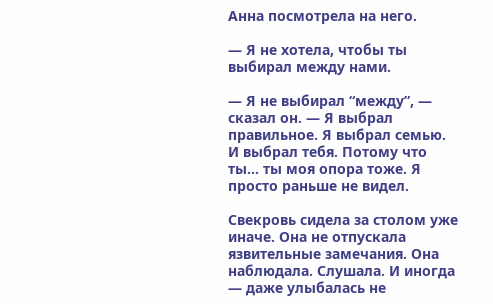Анна посмотрела на него.

— Я не хотела, чтобы ты выбирал между нами.

— Я не выбирал “между”, — сказал он. — Я выбрал правильное. Я выбрал семью.
И выбрал тебя. Потому что ты… ты моя опора тоже. Я просто раньше не видел.

Свекровь сидела за столом уже иначе. Она не отпускала язвительные замечания. Она наблюдала. Слушала. И иногда — даже улыбалась не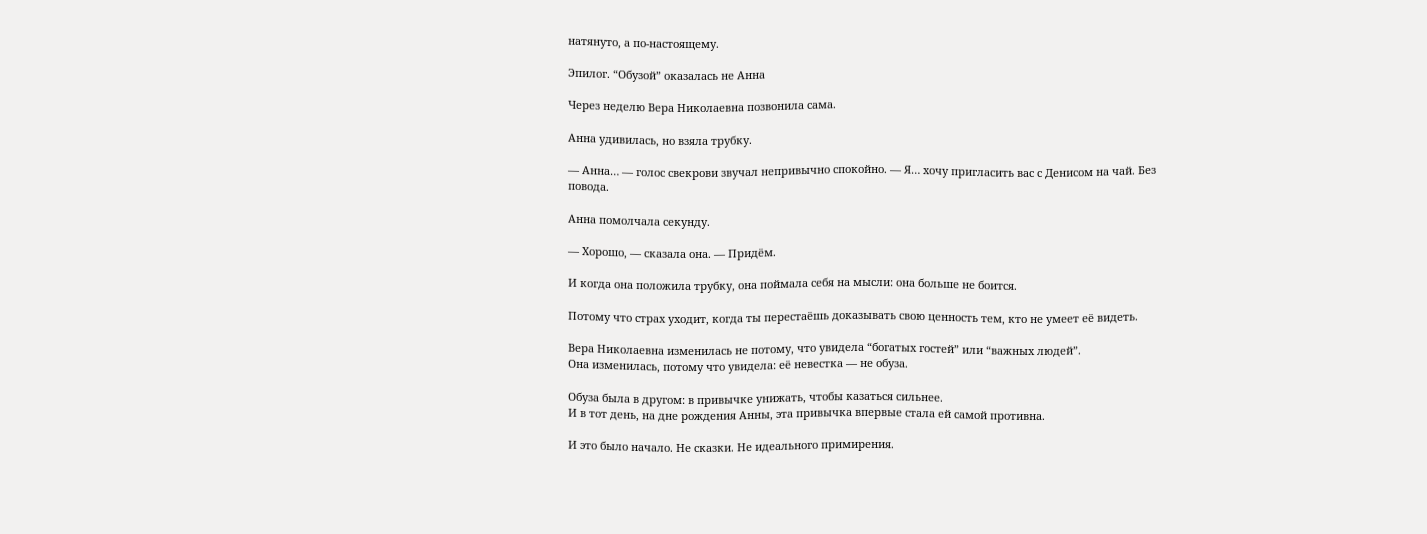натянуто, а по-настоящему.

Эпилог. “Обузой” оказалась не Анна

Через неделю Вера Николаевна позвонила сама.

Анна удивилась, но взяла трубку.

— Анна… — голос свекрови звучал непривычно спокойно. — Я… хочу пригласить вас с Денисом на чай. Без повода.

Анна помолчала секунду.

— Хорошо, — сказала она. — Придём.

И когда она положила трубку, она поймала себя на мысли: она больше не боится.

Потому что страх уходит, когда ты перестаёшь доказывать свою ценность тем, кто не умеет её видеть.

Вера Николаевна изменилась не потому, что увидела “богатых гостей” или “важных людей”.
Она изменилась, потому что увидела: её невестка — не обуза.

Обуза была в другом: в привычке унижать, чтобы казаться сильнее.
И в тот день, на дне рождения Анны, эта привычка впервые стала ей самой противна.

И это было начало. Не сказки. Не идеального примирения.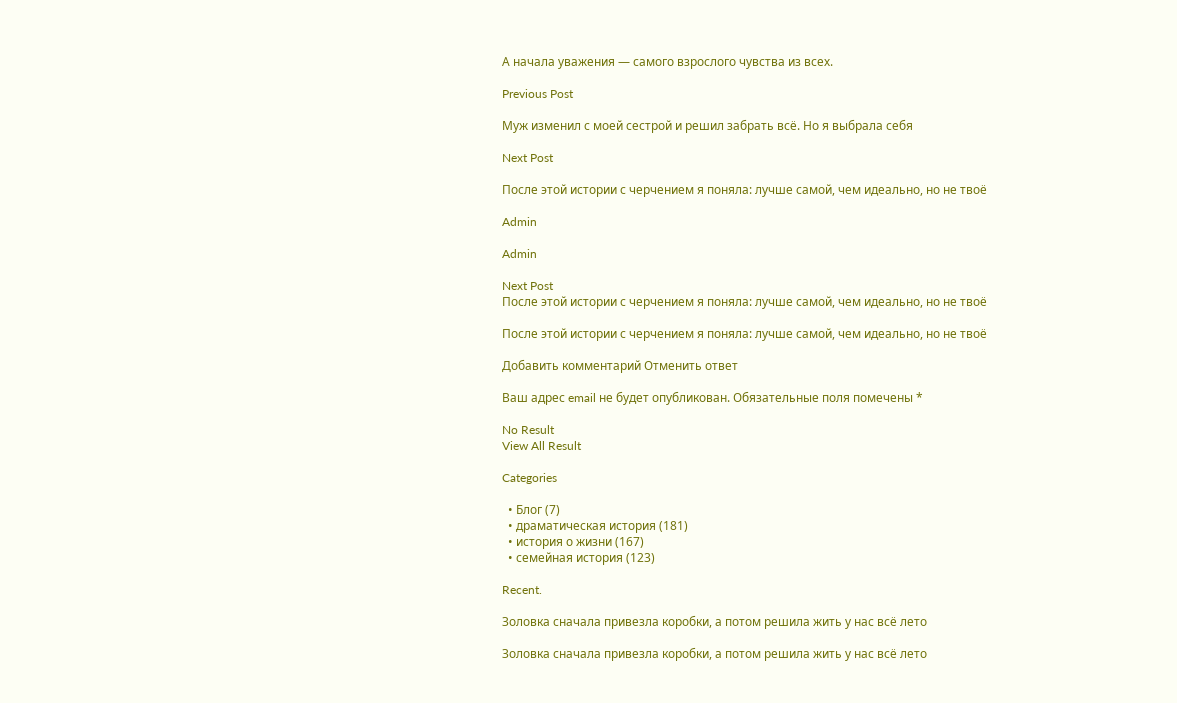А начала уважения — самого взрослого чувства из всех.

Previous Post

Муж изменил с моей сестрой и решил забрать всё. Но я выбрала себя

Next Post

После этой истории с черчением я поняла: лучше самой, чем идеально, но не твоё

Admin

Admin

Next Post
После этой истории с черчением я поняла: лучше самой, чем идеально, но не твоё

После этой истории с черчением я поняла: лучше самой, чем идеально, но не твоё

Добавить комментарий Отменить ответ

Ваш адрес email не будет опубликован. Обязательные поля помечены *

No Result
View All Result

Categories

  • Блог (7)
  • драматическая история (181)
  • история о жизни (167)
  • семейная история (123)

Recent.

Золовка сначала привезла коробки, а потом решила жить у нас всё лето

Золовка сначала привезла коробки, а потом решила жить у нас всё лето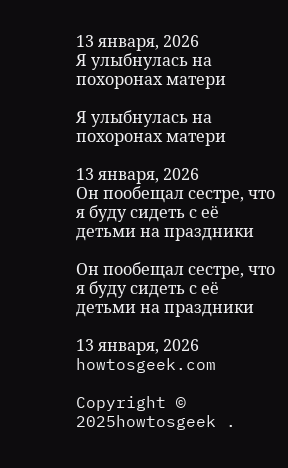13 января, 2026
Я улыбнулась на похоронах матери

Я улыбнулась на похоронах матери

13 января, 2026
Он пообещал сестре, что я буду сидеть с её детьми на праздники

Он пообещал сестре, что я буду сидеть с её детьми на праздники

13 января, 2026
howtosgeek.com

Copyright © 2025howtosgeek .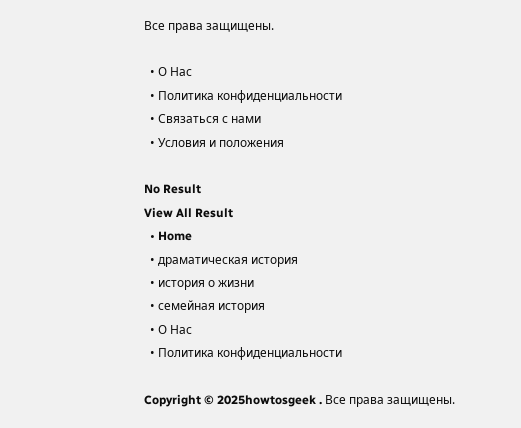Все права защищены.

  • О Нас
  • Политика конфиденциальности
  • Связаться с нами
  • Условия и положения

No Result
View All Result
  • Home
  • драматическая история
  • история о жизни
  • семейная история
  • О Нас
  • Политика конфиденциальности

Copyright © 2025howtosgeek . Все права защищены.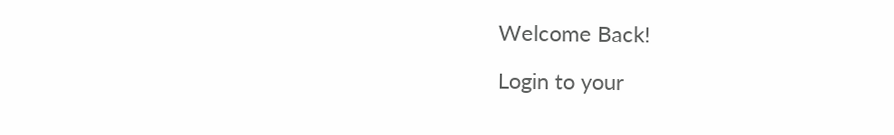Welcome Back!

Login to your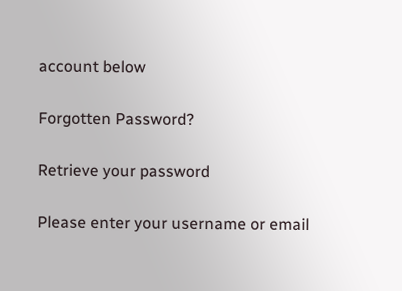account below

Forgotten Password?

Retrieve your password

Please enter your username or email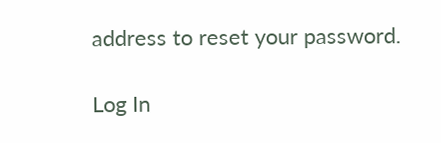address to reset your password.

Log In